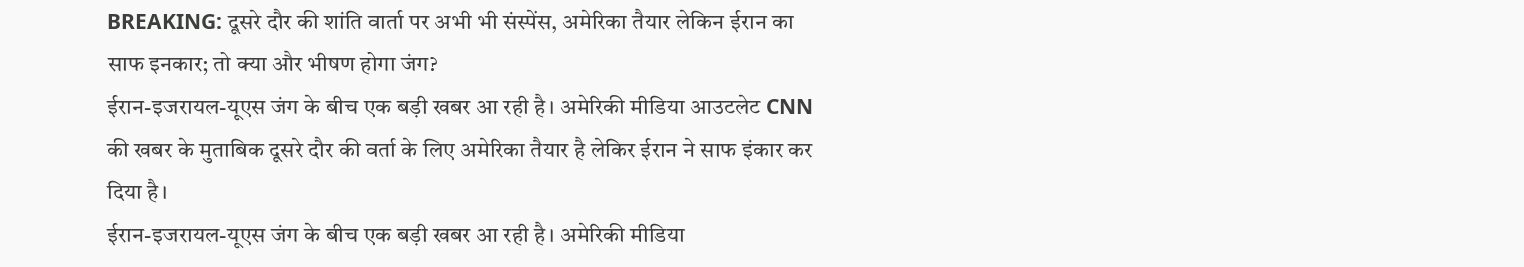BREAKING: दूसरे दौर की शांति वार्ता पर अभी भी संस्पेंस, अमेरिका तैयार लेकिन ईरान का साफ इनकार; तो क्या और भीषण होगा जंग?
ईरान-इजरायल-यूएस जंग के बीच एक बड़ी खबर आ रही है। अमेरिकी मीडिया आउटलेट CNN की खबर के मुताबिक दूसरे दौर की वर्ता के लिए अमेरिका तैयार है लेकिर ईरान ने साफ इंकार कर दिया है।
ईरान-इजरायल-यूएस जंग के बीच एक बड़ी खबर आ रही है। अमेरिकी मीडिया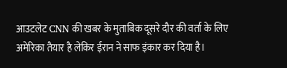आउटलेट CNN की खबर के मुताबिक दूसरे दौर की वर्ता के लिए अमेरिका तैयार है लेकिर ईरान ने साफ इंकार कर दिया है।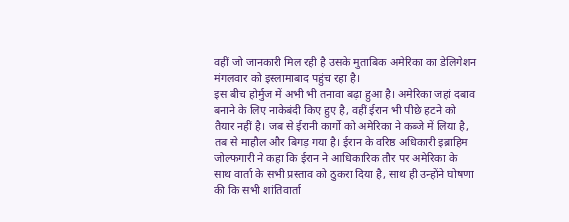वहीं जो जानकारी मिल रही है उसके मुताबिक अमेरिका का डेलिगेशन मंगलवार को इस्लामाबाद पहुंच रहा है।
इस बीच होर्मुज में अभी भी तनावा बढ़ा हुआ है। अमेरिका जहां दबाव बनाने के लिए नाकेबंदी किए हुए है, वहीं ईरान भी पीछे हटने को तैयार नहीं है। जब से ईरानी कार्गो को अमेरिका ने कब्जे में लिया है, तब से माहौल और बिगड़ गया है। ईरान के वरिष्ठ अधिकारी इब्राहिम जोल्फगारी ने कहा कि ईरान ने आधिकारिक तौर पर अमेरिका के साथ वार्ता के सभी प्रस्ताव को ठुकरा दिया है, साथ ही उन्होंने घोषणा की कि सभी शांतिवार्ता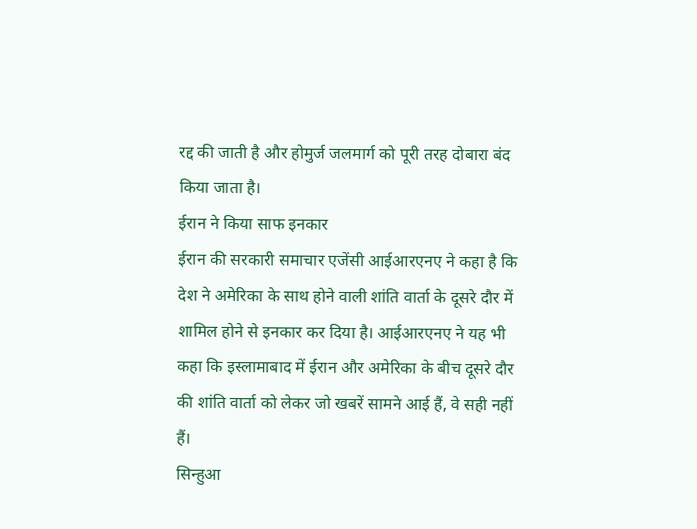रद्द की जाती है और होमुर्ज जलमार्ग को पूरी तरह दोबारा बंद किया जाता है।
ईरान ने किया साफ इनकार
ईरान की सरकारी समाचार एजेंसी आईआरएनए ने कहा है कि देश ने अमेरिका के साथ होने वाली शांति वार्ता के दूसरे दौर में शामिल होने से इनकार कर दिया है। आईआरएनए ने यह भी कहा कि इस्लामाबाद में ईरान और अमेरिका के बीच दूसरे दौर की शांति वार्ता को लेकर जो खबरें सामने आई हैं, वे सही नहीं हैं।
सिन्हुआ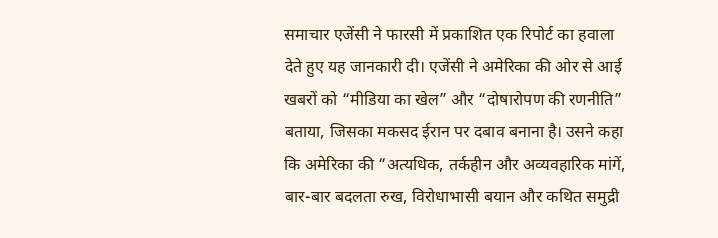समाचार एजेंसी ने फारसी में प्रकाशित एक रिपोर्ट का हवाला देते हुए यह जानकारी दी। एजेंसी ने अमेरिका की ओर से आई खबरों को “मीडिया का खेल” और “दोषारोपण की रणनीति” बताया, जिसका मकसद ईरान पर दबाव बनाना है। उसने कहा कि अमेरिका की “अत्यधिक, तर्कहीन और अव्यवहारिक मांगें, बार-बार बदलता रुख, विरोधाभासी बयान और कथित समुद्री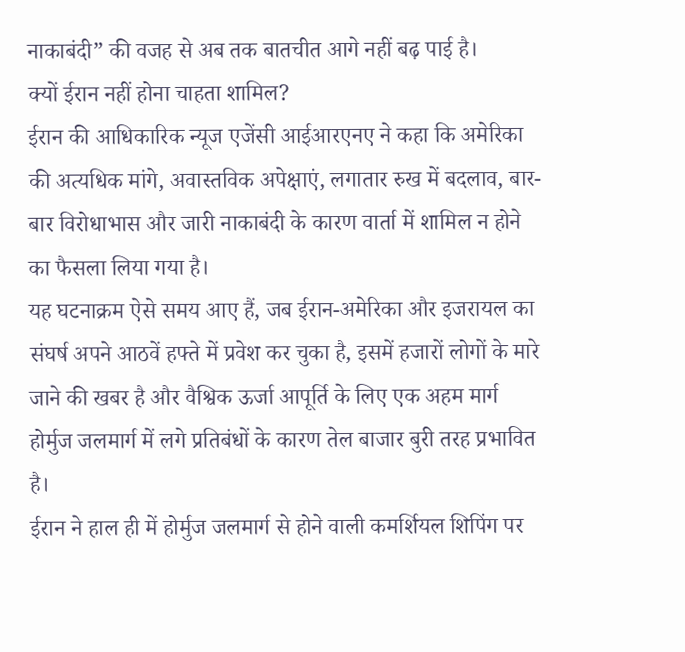नाकाबंदी” की वजह से अब तक बातचीत आगे नहीं बढ़ पाई है।
क्यों ईरान नहीं होना चाहता शामिल?
ईरान की आधिकारिक न्यूज एजेंसी आईआरएनए ने कहा कि अमेरिका की अत्यधिक मांगे, अवास्तविक अपेक्षाएं, लगातार रुख में बदलाव, बार-बार विरोधाभास और जारी नाकाबंदी के कारण वार्ता में शामिल न होने का फैसला लिया गया है।
यह घटनाक्रम ऐसे समय आए हैं, जब ईरान-अमेरिका और इजरायल का संघर्ष अपने आठवें हफ्ते में प्रवेश कर चुका है, इसमें हजारों लोगों के मारे जाने की खबर है और वैश्विक ऊर्जा आपूर्ति के लिए एक अहम मार्ग होर्मुज जलमार्ग में लगे प्रतिबंधों के कारण तेल बाजार बुरी तरह प्रभावित है।
ईरान ने हाल ही में होर्मुज जलमार्ग से होने वाली कमर्शियल शिपिंग पर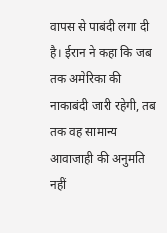वापस से पाबंदी लगा दी है। ईरान ने कहा कि जब तक अमेरिका की नाकाबंदी जारी रहेगी, तब तक वह सामान्य आवाजाही की अनुमति नहीं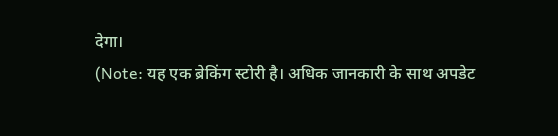देगा।
(Note: यह एक ब्रेकिंग स्टोरी है। अधिक जानकारी के साथ अपडेट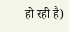हो रही है)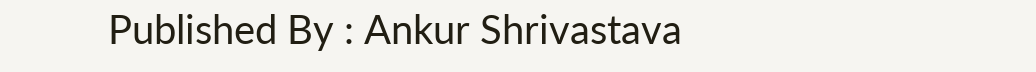Published By : Ankur Shrivastava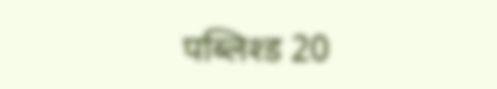पब्लिश्ड 20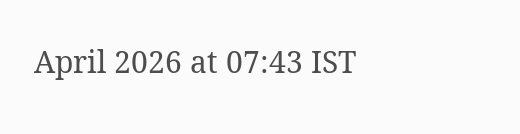April 2026 at 07:43 IST